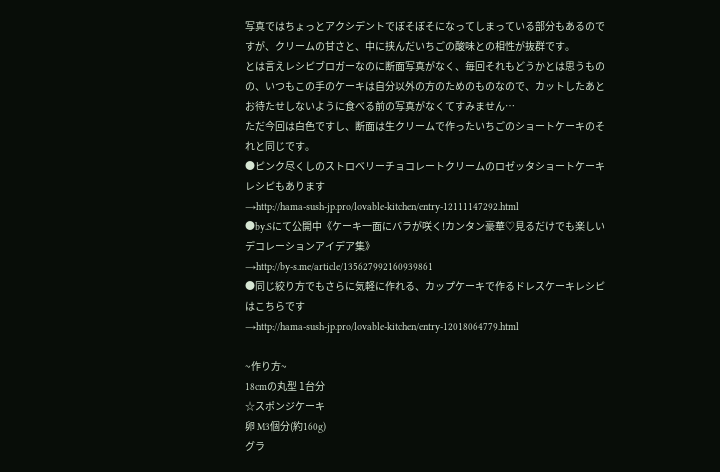写真ではちょっとアクシデントでぼそぼそになってしまっている部分もあるのですが、クリームの甘さと、中に挟んだいちごの酸味との相性が抜群です。
とは言えレシピブロガーなのに断面写真がなく、毎回それもどうかとは思うものの、いつもこの手のケーキは自分以外の方のためのものなので、カットしたあとお待たせしないように食べる前の写真がなくてすみません…
ただ今回は白色ですし、断面は生クリームで作ったいちごのショートケーキのそれと同じです。
●ピンク尽くしのストロベリーチョコレートクリームのロゼッタショートケーキレシピもあります
→http://hama-sush-jp.pro/lovable-kitchen/entry-12111147292.html
●by.Sにて公開中《ケーキ一面にバラが咲く!カンタン豪華♡見るだけでも楽しいデコレーションアイデア集》
→http://by-s.me/article/135627992160939861
●同じ絞り方でもさらに気軽に作れる、カップケーキで作るドレスケーキレシピはこちらです
→http://hama-sush-jp.pro/lovable-kitchen/entry-12018064779.html

~作り方~
18cmの丸型 1台分
☆スポンジケーキ
卵 M3個分(約160g)
グラ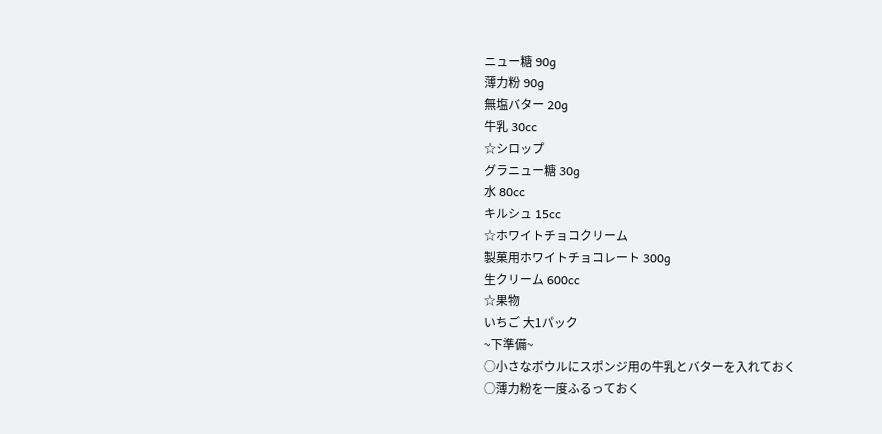ニュー糖 90g
薄力粉 90g
無塩バター 20g
牛乳 30cc
☆シロップ
グラニュー糖 30g
水 80cc
キルシュ 15cc
☆ホワイトチョコクリーム
製菓用ホワイトチョコレート 300g
生クリーム 600cc
☆果物
いちご 大1パック
~下準備~
○小さなボウルにスポンジ用の牛乳とバターを入れておく
○薄力粉を一度ふるっておく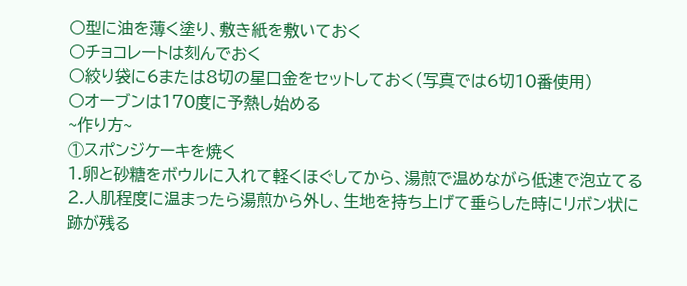○型に油を薄く塗り、敷き紙を敷いておく
○チョコレートは刻んでおく
○絞り袋に6または8切の星口金をセットしておく(写真では6切10番使用)
○オーブンは170度に予熱し始める
~作り方~
①スポンジケーキを焼く
1.卵と砂糖をボウルに入れて軽くほぐしてから、湯煎で温めながら低速で泡立てる
2.人肌程度に温まったら湯煎から外し、生地を持ち上げて垂らした時にリボン状に跡が残る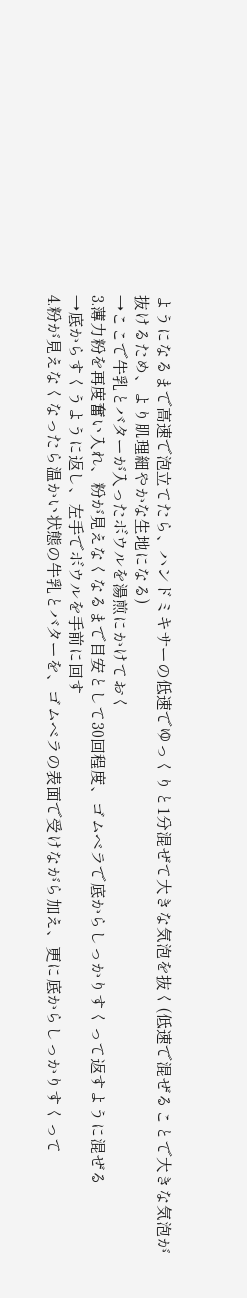ようになるまで高速で泡立てたら、ハンドミキサーの低速でゆっくりと1分混ぜて大きな気泡を抜く(低速で混ぜることで大きな気泡が抜けるため、より肌理細やかな生地になる)
→ここで牛乳とバターが入ったボウルを湯煎にかけておく
3.薄力粉を再度奮い入れ、粉が見えなくなるまで目安として30回程度、ゴムベラで底からしっかりすくって返すように混ぜる
→底からすくうように返し、左手でボウルを手前に回す
4.粉が見えなくなったら温かい状態の牛乳とバターを、ゴムベラの表面で受けながら加え、更に底からしっかりすくって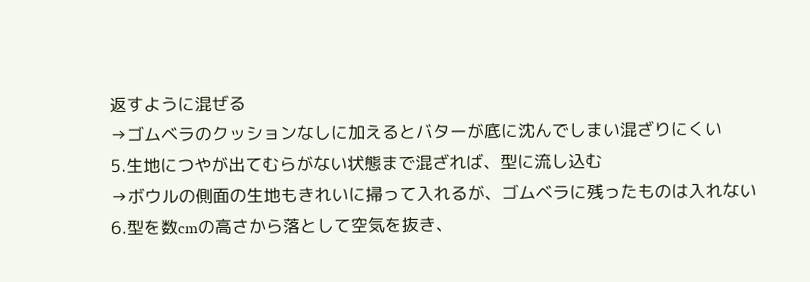返すように混ぜる
→ゴムベラのクッションなしに加えるとバターが底に沈んでしまい混ざりにくい
5.生地につやが出てむらがない状態まで混ざれば、型に流し込む
→ボウルの側面の生地もきれいに掃って入れるが、ゴムベラに残ったものは入れない
6.型を数cmの高さから落として空気を抜き、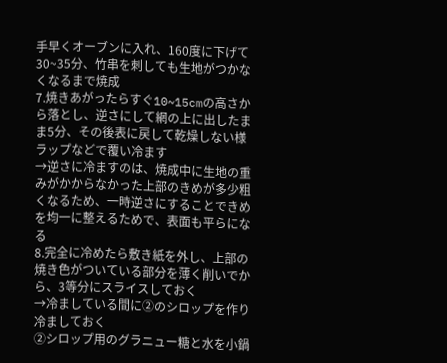手早くオーブンに入れ、160度に下げて30~35分、竹串を刺しても生地がつかなくなるまで焼成
7.焼きあがったらすぐ10~15cmの高さから落とし、逆さにして網の上に出したまま5分、その後表に戻して乾燥しない様ラップなどで覆い冷ます
→逆さに冷ますのは、焼成中に生地の重みがかからなかった上部のきめが多少粗くなるため、一時逆さにすることできめを均一に整えるためで、表面も平らになる
8.完全に冷めたら敷き紙を外し、上部の焼き色がついている部分を薄く削いでから、3等分にスライスしておく
→冷ましている間に②のシロップを作り冷ましておく
②シロップ用のグラニュー糖と水を小鍋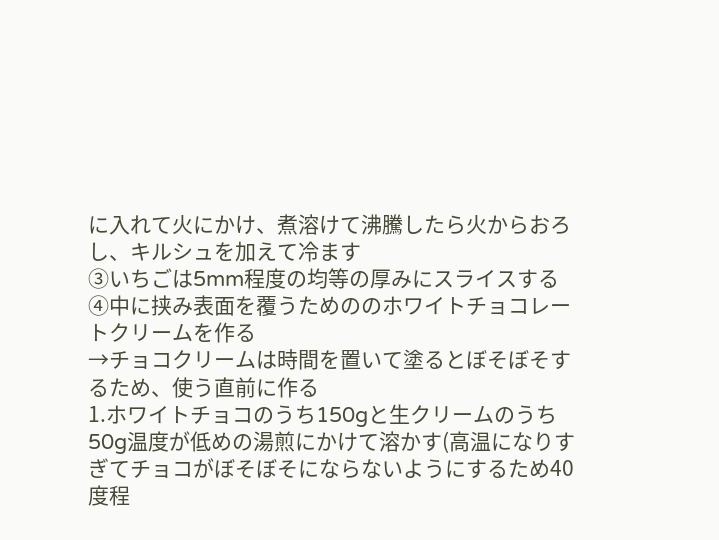に入れて火にかけ、煮溶けて沸騰したら火からおろし、キルシュを加えて冷ます
③いちごは5mm程度の均等の厚みにスライスする
④中に挟み表面を覆うためののホワイトチョコレートクリームを作る
→チョコクリームは時間を置いて塗るとぼそぼそするため、使う直前に作る
1.ホワイトチョコのうち150gと生クリームのうち50g温度が低めの湯煎にかけて溶かす(高温になりすぎてチョコがぼそぼそにならないようにするため40度程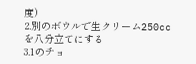度)
2.別のボウルで生クリーム250ccを八分立てにする
3.1のチョ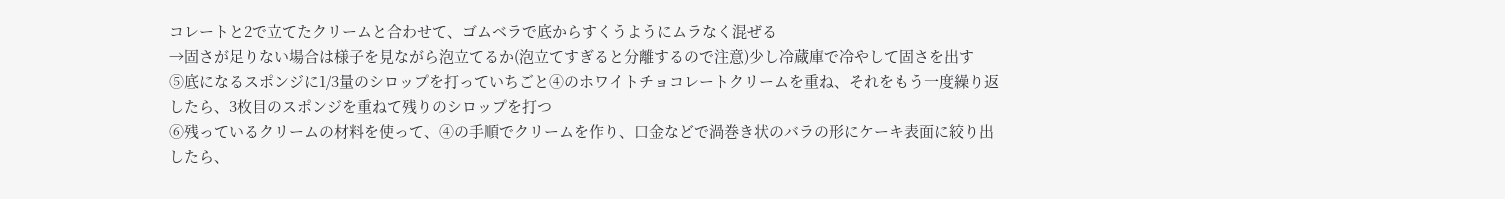コレートと2で立てたクリームと合わせて、ゴムベラで底からすくうようにムラなく混ぜる
→固さが足りない場合は様子を見ながら泡立てるか(泡立てすぎると分離するので注意)少し冷蔵庫で冷やして固さを出す
⑤底になるスポンジに1/3量のシロップを打っていちごと④のホワイトチョコレートクリームを重ね、それをもう一度繰り返したら、3枚目のスポンジを重ねて残りのシロップを打つ
⑥残っているクリームの材料を使って、④の手順でクリームを作り、口金などで渦巻き状のバラの形にケーキ表面に絞り出したら、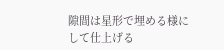隙間は星形で埋める様にして仕上げる